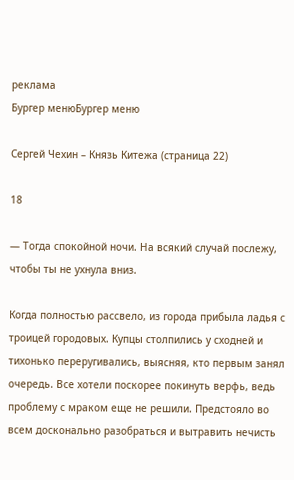реклама
Бургер менюБургер меню

Сергей Чехин – Князь Китежа (страница 22)

18

— Тогда спокойной ночи. На всякий случай послежу, чтобы ты не ухнула вниз.

Когда полностью рассвело, из города прибыла ладья с троицей городовых. Купцы столпились у сходней и тихонько переругивались, выясняя, кто первым занял очередь. Все хотели поскорее покинуть верфь, ведь проблему с мраком еще не решили. Предстояло во всем досконально разобраться и вытравить нечисть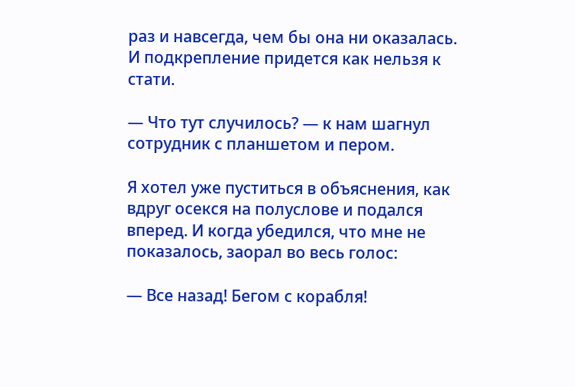раз и навсегда, чем бы она ни оказалась. И подкрепление придется как нельзя к стати.

— Что тут случилось? — к нам шагнул сотрудник с планшетом и пером.

Я хотел уже пуститься в объяснения, как вдруг осекся на полуслове и подался вперед. И когда убедился, что мне не показалось, заорал во весь голос:

— Все назад! Бегом с корабля!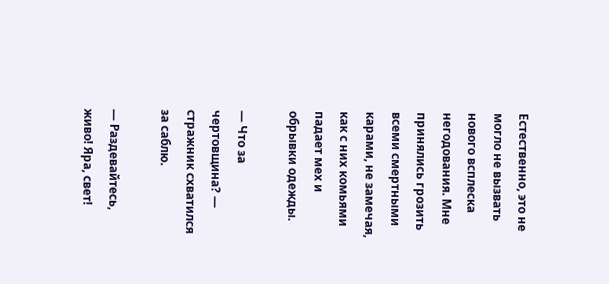Естественно, это не могло не вызвать нового всплеска негодования. Мне принялись грозить всеми смертными карами, не замечая, как с них комьями падает мех и обрывки одежды.

— Что за чертовщина? — стражник схватился за саблю.

— Раздевайтесь, живо! Яра, свет!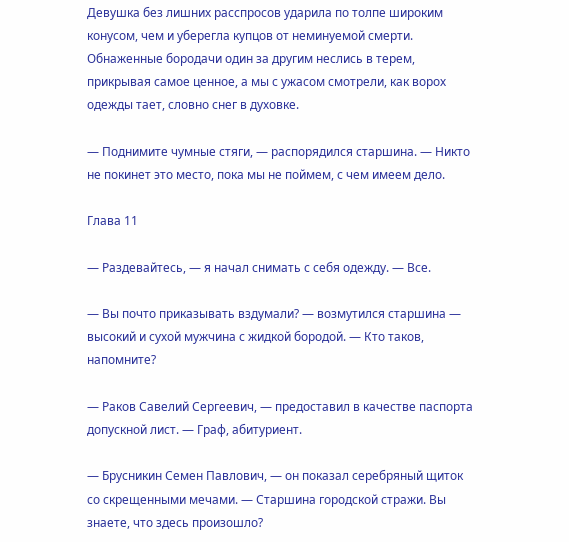Девушка без лишних расспросов ударила по толпе широким конусом, чем и уберегла купцов от неминуемой смерти. Обнаженные бородачи один за другим неслись в терем, прикрывая самое ценное, а мы с ужасом смотрели, как ворох одежды тает, словно снег в духовке.

— Поднимите чумные стяги, — распорядился старшина. — Никто не покинет это место, пока мы не поймем, с чем имеем дело.

Глава 11

— Раздевайтесь, — я начал снимать с себя одежду. — Все.

— Вы почто приказывать вздумали? — возмутился старшина — высокий и сухой мужчина с жидкой бородой. — Кто таков, напомните?

— Раков Савелий Сергеевич, — предоставил в качестве паспорта допускной лист. — Граф, абитуриент.

— Брусникин Семен Павлович, — он показал серебряный щиток со скрещенными мечами. — Старшина городской стражи. Вы знаете, что здесь произошло?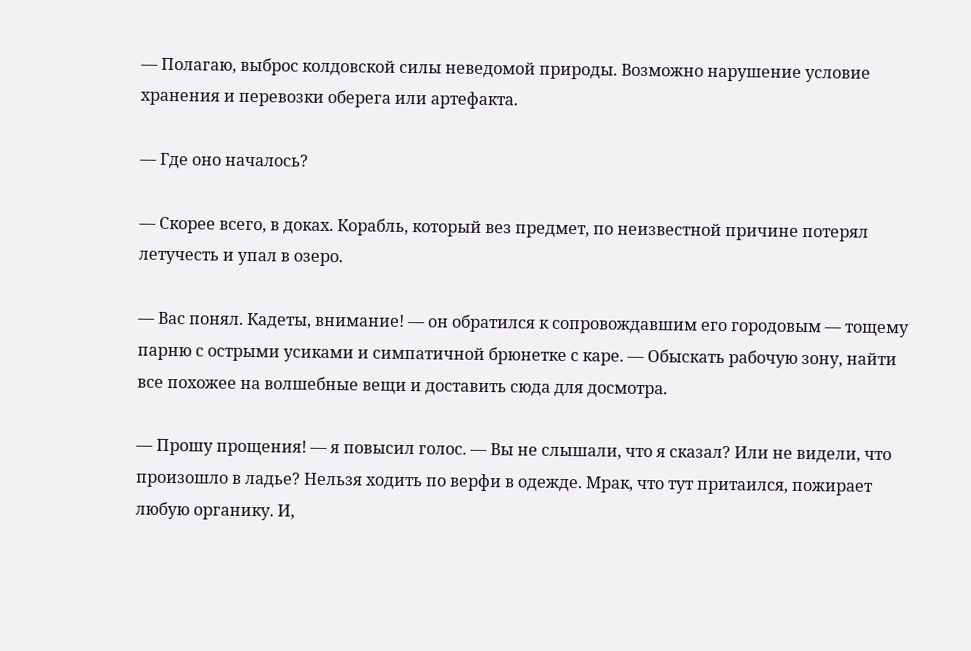— Полагаю, выброс колдовской силы неведомой природы. Возможно нарушение условие хранения и перевозки оберега или артефакта.

— Где оно началось?

— Скорее всего, в доках. Корабль, который вез предмет, по неизвестной причине потерял летучесть и упал в озеро.

— Вас понял. Кадеты, внимание! — он обратился к сопровождавшим его городовым — тощему парню с острыми усиками и симпатичной брюнетке с каре. — Обыскать рабочую зону, найти все похожее на волшебные вещи и доставить сюда для досмотра.

— Прошу прощения! — я повысил голос. — Вы не слышали, что я сказал? Или не видели, что произошло в ладье? Нельзя ходить по верфи в одежде. Мрак, что тут притаился, пожирает любую органику. И,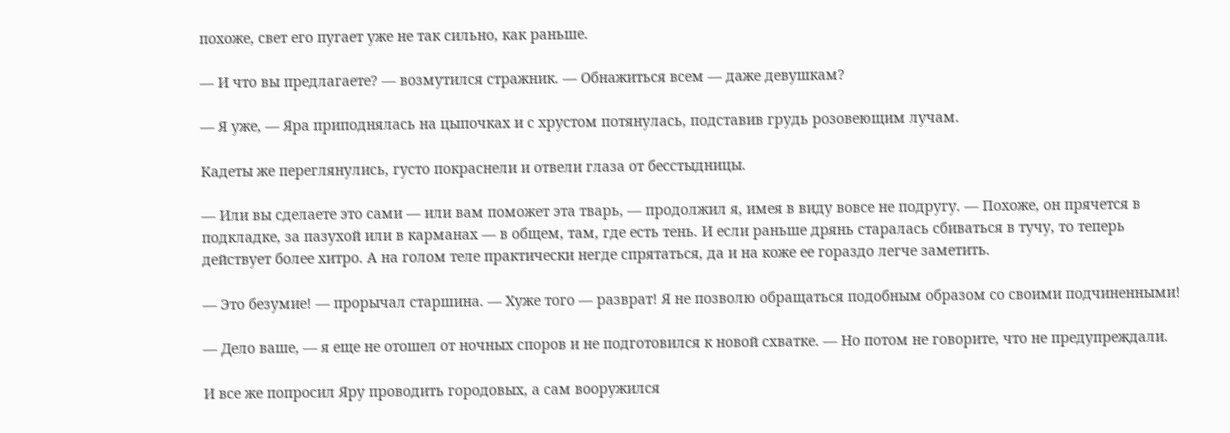похоже, свет его пугает уже не так сильно, как раньше.

— И что вы предлагаете? — возмутился стражник. — Обнажиться всем — даже девушкам?

— Я уже, — Яра приподнялась на цыпочках и с хрустом потянулась, подставив грудь розовеющим лучам.

Кадеты же переглянулись, густо покраснели и отвели глаза от бесстыдницы.

— Или вы сделаете это сами — или вам поможет эта тварь, — продолжил я, имея в виду вовсе не подругу. — Похоже, он прячется в подкладке, за пазухой или в карманах — в общем, там, где есть тень. И если раньше дрянь старалась сбиваться в тучу, то теперь действует более хитро. А на голом теле практически негде спрятаться, да и на коже ее гораздо легче заметить.

— Это безумие! — прорычал старшина. — Хуже того — разврат! Я не позволю обращаться подобным образом со своими подчиненными!

— Дело ваше, — я еще не отошел от ночных споров и не подготовился к новой схватке. — Но потом не говорите, что не предупреждали.

И все же попросил Яру проводить городовых, а сам вооружился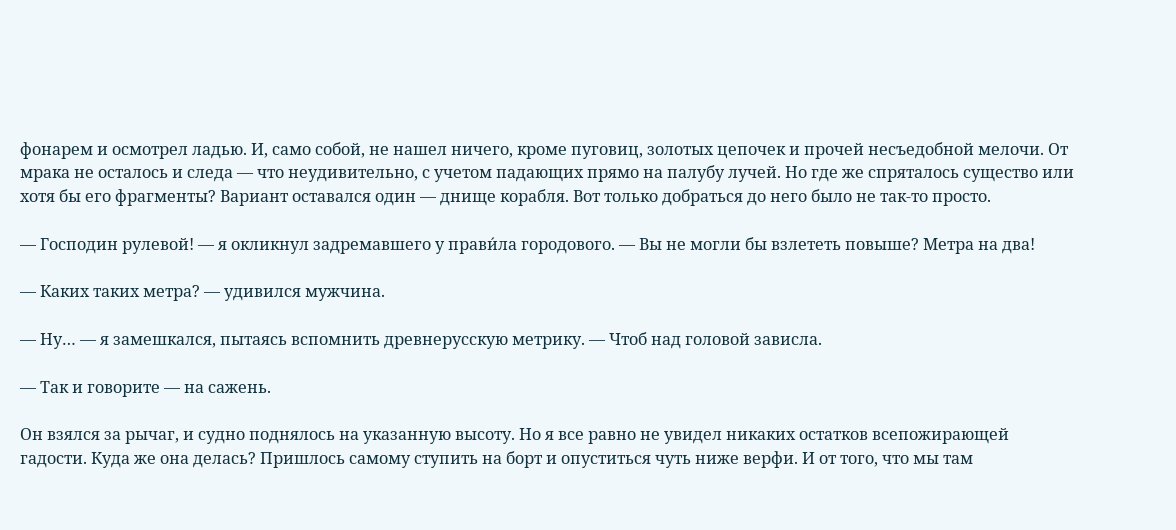фонарем и осмотрел ладью. И, само собой, не нашел ничего, кроме пуговиц, золотых цепочек и прочей несъедобной мелочи. От мрака не осталось и следа — что неудивительно, с учетом падающих прямо на палубу лучей. Но где же спряталось существо или хотя бы его фрагменты? Вариант оставался один — днище корабля. Вот только добраться до него было не так-то просто.

— Господин рулевой! — я окликнул задремавшего у прави́ла городового. — Вы не могли бы взлететь повыше? Метра на два!

— Каких таких метра? — удивился мужчина.

— Ну… — я замешкался, пытаясь вспомнить древнерусскую метрику. — Чтоб над головой зависла.

— Так и говорите — на сажень.

Он взялся за рычаг, и судно поднялось на указанную высоту. Но я все равно не увидел никаких остатков всепожирающей гадости. Куда же она делась? Пришлось самому ступить на борт и опуститься чуть ниже верфи. И от того, что мы там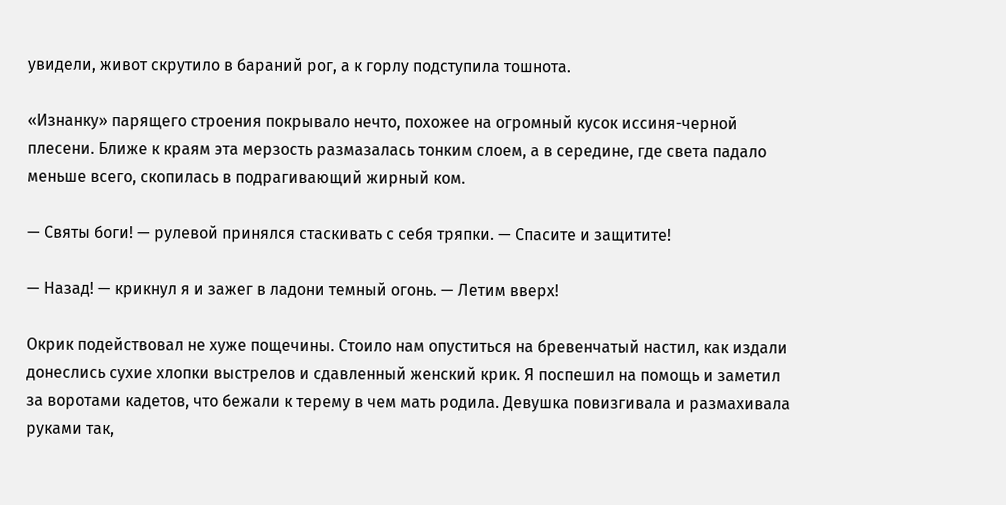увидели, живот скрутило в бараний рог, а к горлу подступила тошнота.

«Изнанку» парящего строения покрывало нечто, похожее на огромный кусок иссиня-черной плесени. Ближе к краям эта мерзость размазалась тонким слоем, а в середине, где света падало меньше всего, скопилась в подрагивающий жирный ком.

— Святы боги! — рулевой принялся стаскивать с себя тряпки. — Спасите и защитите!

— Назад! — крикнул я и зажег в ладони темный огонь. — Летим вверх!

Окрик подействовал не хуже пощечины. Стоило нам опуститься на бревенчатый настил, как издали донеслись сухие хлопки выстрелов и сдавленный женский крик. Я поспешил на помощь и заметил за воротами кадетов, что бежали к терему в чем мать родила. Девушка повизгивала и размахивала руками так,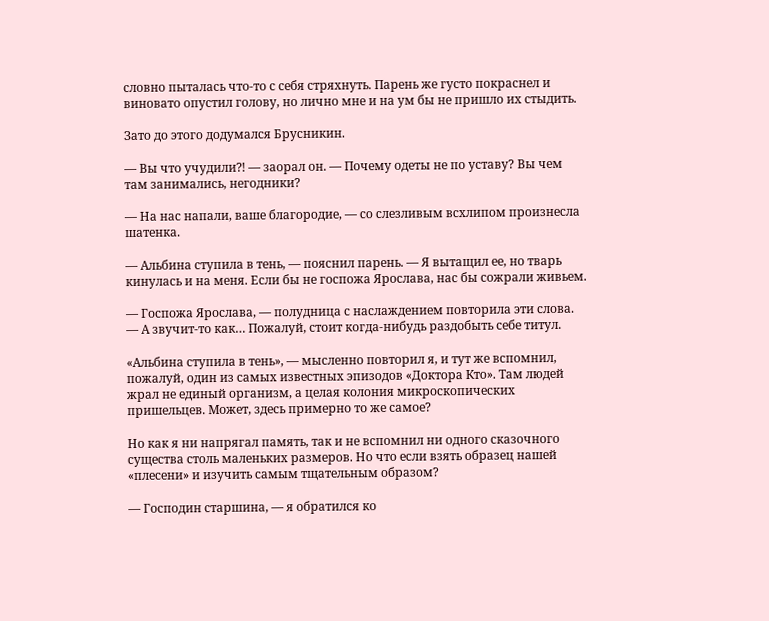словно пыталась что-то с себя стряхнуть. Парень же густо покраснел и виновато опустил голову, но лично мне и на ум бы не пришло их стыдить.

Зато до этого додумался Брусникин.

— Вы что учудили⁈ — заорал он. — Почему одеты не по уставу? Вы чем там занимались, негодники?

— На нас напали, ваше благородие, — со слезливым всхлипом произнесла шатенка.

— Альбина ступила в тень, — пояснил парень. — Я вытащил ее, но тварь кинулась и на меня. Если бы не госпожа Ярослава, нас бы сожрали живьем.

— Госпожа Ярослава, — полудница с наслаждением повторила эти слова. — А звучит-то как… Пожалуй, стоит когда-нибудь раздобыть себе титул.

«Альбина ступила в тень», — мысленно повторил я, и тут же вспомнил, пожалуй, один из самых известных эпизодов «Доктора Кто». Там людей жрал не единый организм, а целая колония микроскопических пришельцев. Может, здесь примерно то же самое?

Но как я ни напрягал память, так и не вспомнил ни одного сказочного существа столь маленьких размеров. Но что если взять образец нашей «плесени» и изучить самым тщательным образом?

— Господин старшина, — я обратился ко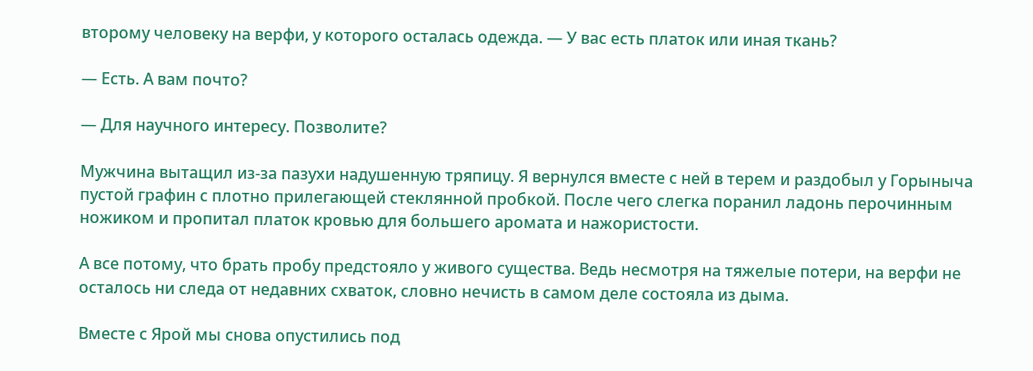второму человеку на верфи, у которого осталась одежда. — У вас есть платок или иная ткань?

— Есть. А вам почто?

— Для научного интересу. Позволите?

Мужчина вытащил из-за пазухи надушенную тряпицу. Я вернулся вместе с ней в терем и раздобыл у Горыныча пустой графин с плотно прилегающей стеклянной пробкой. После чего слегка поранил ладонь перочинным ножиком и пропитал платок кровью для большего аромата и нажористости.

А все потому, что брать пробу предстояло у живого существа. Ведь несмотря на тяжелые потери, на верфи не осталось ни следа от недавних схваток, словно нечисть в самом деле состояла из дыма.

Вместе с Ярой мы снова опустились под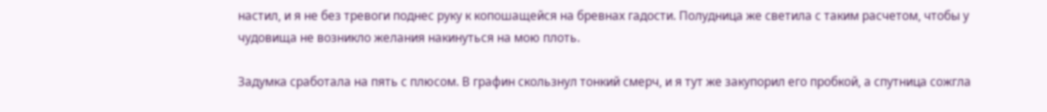настил, и я не без тревоги поднес руку к копошащейся на бревнах гадости. Полудница же светила с таким расчетом, чтобы у чудовища не возникло желания накинуться на мою плоть.

Задумка сработала на пять с плюсом. В графин скользнул тонкий смерч, и я тут же закупорил его пробкой, а спутница сожгла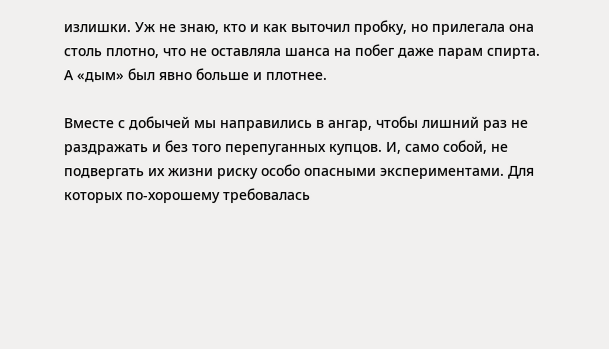излишки. Уж не знаю, кто и как выточил пробку, но прилегала она столь плотно, что не оставляла шанса на побег даже парам спирта. А «дым» был явно больше и плотнее.

Вместе с добычей мы направились в ангар, чтобы лишний раз не раздражать и без того перепуганных купцов. И, само собой, не подвергать их жизни риску особо опасными экспериментами. Для которых по-хорошему требовалась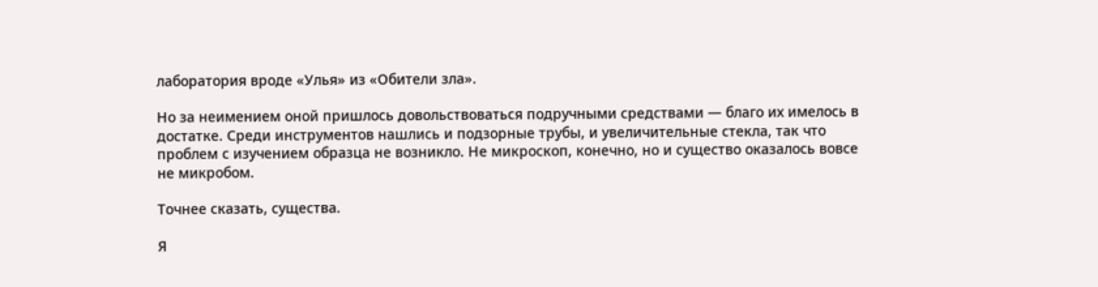лаборатория вроде «Улья» из «Обители зла».

Но за неимением оной пришлось довольствоваться подручными средствами — благо их имелось в достатке. Среди инструментов нашлись и подзорные трубы, и увеличительные стекла, так что проблем с изучением образца не возникло. Не микроскоп, конечно, но и существо оказалось вовсе не микробом.

Точнее сказать, существа.

Я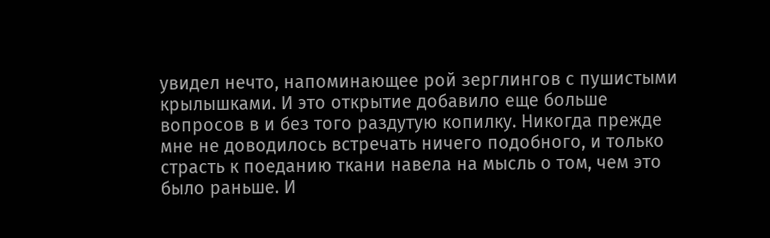увидел нечто, напоминающее рой зерглингов с пушистыми крылышками. И это открытие добавило еще больше вопросов в и без того раздутую копилку. Никогда прежде мне не доводилось встречать ничего подобного, и только страсть к поеданию ткани навела на мысль о том, чем это было раньше. И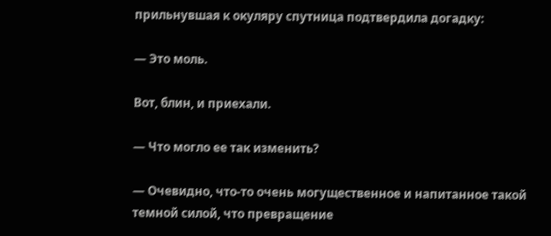прильнувшая к окуляру спутница подтвердила догадку:

— Это моль.

Вот, блин, и приехали.

— Что могло ее так изменить?

— Очевидно, что-то очень могущественное и напитанное такой темной силой, что превращение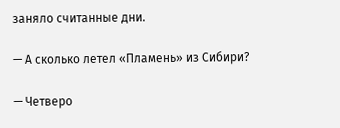заняло считанные дни.

— А сколько летел «Пламень» из Сибири?

— Четверо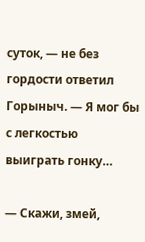суток, — не без гордости ответил Горыныч. — Я мог бы с легкостью выиграть гонку…

— Скажи, змей,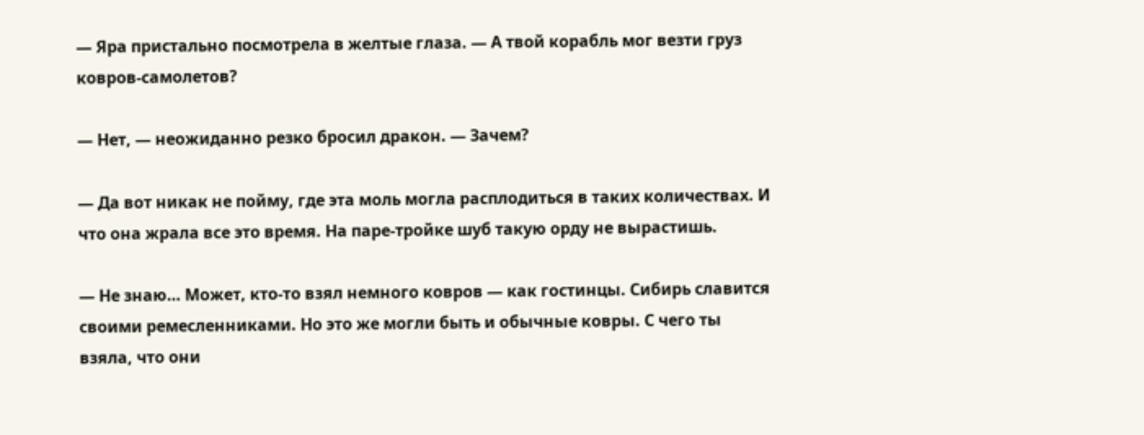— Яра пристально посмотрела в желтые глаза. — А твой корабль мог везти груз ковров-самолетов?

— Нет, — неожиданно резко бросил дракон. — Зачем?

— Да вот никак не пойму, где эта моль могла расплодиться в таких количествах. И что она жрала все это время. На паре-тройке шуб такую орду не вырастишь.

— Не знаю… Может, кто-то взял немного ковров — как гостинцы. Сибирь славится своими ремесленниками. Но это же могли быть и обычные ковры. С чего ты взяла, что они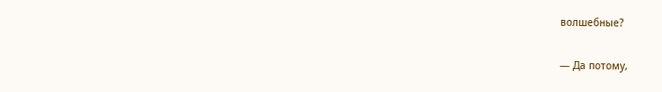волшебные?

— Да потому,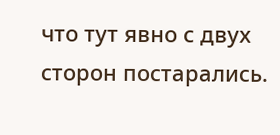что тут явно с двух сторон постарались.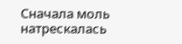Сначала моль натрескалась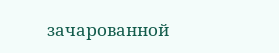зачарованной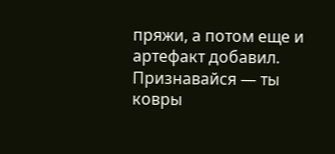пряжи, а потом еще и артефакт добавил. Признавайся — ты ковры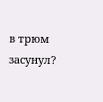в трюм засунул?